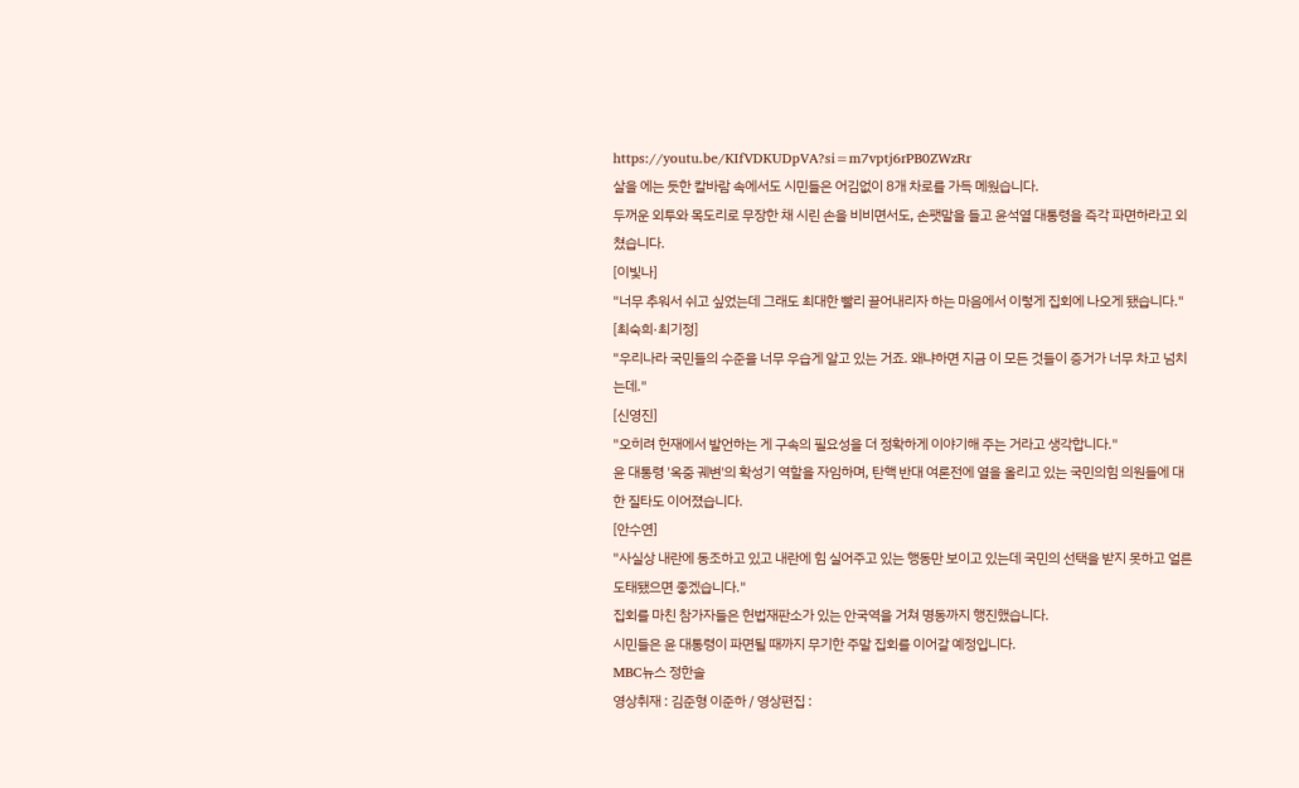https://youtu.be/KIfVDKUDpVA?si=m7vptj6rPB0ZWzRr
살을 에는 듯한 칼바람 속에서도 시민들은 어김없이 8개 차로를 가득 메웠습니다.
두꺼운 외투와 목도리로 무장한 채 시린 손을 비비면서도, 손팻말을 들고 윤석열 대통령을 즉각 파면하라고 외쳤습니다.
[이빛나]
"너무 추워서 쉬고 싶었는데 그래도 최대한 빨리 끌어내리자 하는 마음에서 이렇게 집회에 나오게 됐습니다."
[최숙희·최기정]
"우리나라 국민들의 수준을 너무 우습게 알고 있는 거죠. 왜냐하면 지금 이 모든 것들이 증거가 너무 차고 넘치는데."
[신영진]
"오히려 헌재에서 발언하는 게 구속의 필요성을 더 정확하게 이야기해 주는 거라고 생각합니다."
윤 대통령 '옥중 궤변'의 확성기 역할을 자임하며, 탄핵 반대 여론전에 열을 올리고 있는 국민의힘 의원들에 대한 질타도 이어졌습니다.
[안수연]
"사실상 내란에 동조하고 있고 내란에 힘 실어주고 있는 행동만 보이고 있는데 국민의 선택을 받지 못하고 얼른 도태됐으면 좋겠습니다."
집회를 마친 참가자들은 헌법재판소가 있는 안국역을 거쳐 명동까지 행진했습니다.
시민들은 윤 대통령이 파면될 때까지 무기한 주말 집회를 이어갈 예정입니다.
MBC뉴스 정한솔
영상취재 : 김준형 이준하 / 영상편집 :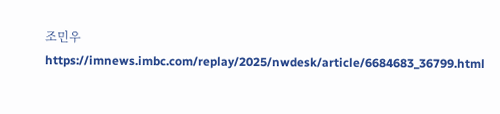조민우
https://imnews.imbc.com/replay/2025/nwdesk/article/6684683_36799.html